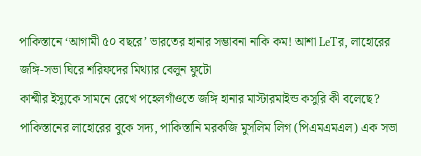পাকিস্তানে ‘আগামী ৫০ বছরে’ ভারতের হানার সম্ভাবনা নাকি কম! আশা LeTর, লাহোরের জঙ্গি-সভা ঘিরে শরিফদের মিথ্যার বেলুন ফুটো
কাশ্মীর ইস্যুকে সামনে রেখে পহেলগাঁওতে জঙ্গি হানার মাস্টারমাইন্ড কসুরি কী বলেছে?
পাকিস্তানের লাহোরের বুকে সদ্য, পাকিস্তানি মরকজি মুসলিম লিগ (পিএমএমএল) এক সভা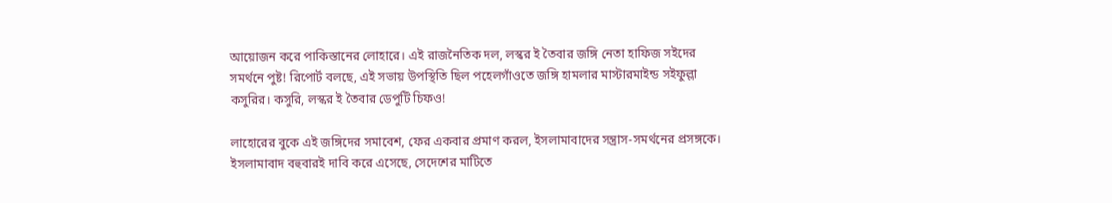আয়োজন করে পাকিস্তানের লোহারে। এই রাজনৈতিক দল, লস্কর ই তৈবার জঙ্গি নেতা হাফিজ সইদের সমর্থনে পুষ্ট! রিপোর্ট বলছে, এই সভায় উপস্থিতি ছিল পহেলগাঁওতে জঙ্গি হামলার মাস্টারমাইন্ড সইফুল্লা কসুরির। কসুরি, লস্কর ই তৈবার ডেপুটি চিফও!

লাহোরের বুকে এই জঙ্গিদের সমাবেশ, ফের একবার প্রমাণ করল, ইসলামাবাদের সন্ত্রাস-সমর্থনের প্রসঙ্গকে। ইসলামাবাদ বহুবারই দাবি করে এসেছে, সেদেশের মাটিতে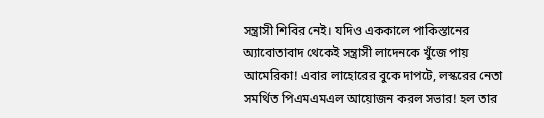সন্ত্রাসী শিবির নেই। যদিও এককালে পাকিস্তানের অ্যাবোতাবাদ থেকেই সন্ত্রাসী লাদেনকে খুঁজে পায় আমেরিকা! এবার লাহোরের বুকে দাপটে, লস্করের নেতা সমর্থিত পিএমএমএল আয়োজন করল সভার! হল তার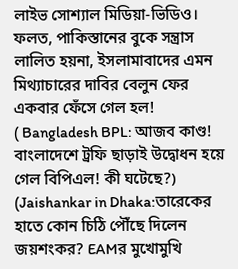লাইভ সোশ্যাল মিডিয়া-ভিডিও। ফলত, পাকিস্তানের বুকে সন্ত্রাস লালিত হয়না, ইসলামাবাদের এমন মিথ্যাচারের দাবির বেলুন ফের একবার ফেঁসে গেল হল!
( Bangladesh BPL: আজব কাণ্ড! বাংলাদেশে ট্রফি ছাড়াই উদ্বোধন হয়ে গেল বিপিএল! কী ঘটেছে?)
(Jaishankar in Dhaka:তারেকের হাতে কোন চিঠি পৌঁছে দিলেন জয়শংকর? EAMর মুখোমুখি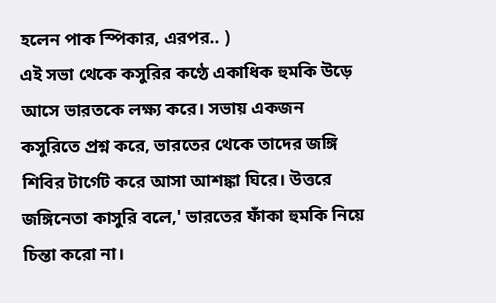হলেন পাক স্পিকার, এরপর.. )
এই সভা থেকে কসুরির কণ্ঠে একাধিক হুমকি উড়ে আসে ভারতকে লক্ষ্য করে। সভায় একজন কসুরিতে প্রশ্ন করে, ভারতের থেকে তাদের জঙ্গি শিবির টার্গেট করে আসা আশঙ্কা ঘিরে। উত্তরে জঙ্গিনেতা কাসুরি বলে,' ভারতের ফাঁকা হুমকি নিয়ে চিন্তা করো না।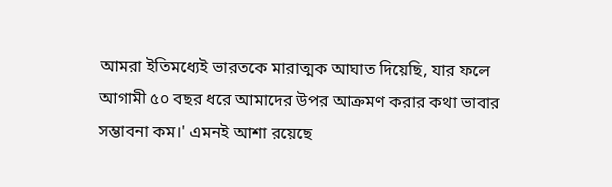আমরা ইতিমধ্যেই ভারতকে মারাত্মক আঘাত দিয়েছি, যার ফলে আগামী ৫০ বছর ধরে আমাদের উপর আক্রমণ করার কথা ভাবার সম্ভাবনা কম।' এমনই আশা রয়েছে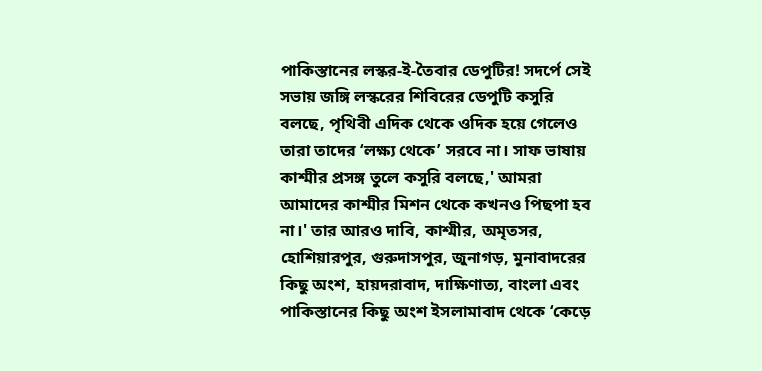পাকিস্তানের লস্কর-ই-তৈবার ডেপুটির! সদর্পে সেই সভায় জঙ্গি লস্করের শিবিরের ডেপুটি কসুরি বলছে, পৃথিবী এদিক থেকে ওদিক হয়ে গেলেও তারা তাদের ‘লক্ষ্য থেকে’ সরবে না। সাফ ভাষায় কাশ্মীর প্রসঙ্গ তুলে কসুরি বলছে,' আমরা আমাদের কাশ্মীর মিশন থেকে কখনও পিছপা হব না।' তার আরও দাবি, কাশ্মীর, অমৃতসর, হোশিয়ারপুর, গুরুদাসপুর, জুনাগড়, মুনাবাদরের কিছু অংশ, হায়দরাবাদ, দাক্ষিণাত্য, বাংলা এবং পাকিস্তানের কিছু অংশ ইসলামাবাদ থেকে ‘কেড়ে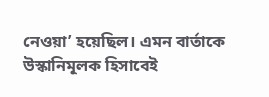নেওয়া’ হয়েছিল। এমন বার্তাকে উস্কানিমূলক হিসাবেই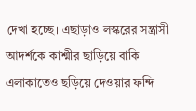দেখা হচ্ছে। এছাড়াও লস্করের সন্ত্রাসী আদর্শকে কাশ্মীর ছাড়িয়ে বাকি এলাকাতেও ছড়িয়ে দেওয়ার ফন্দি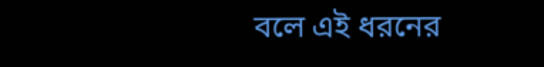বলে এই ধরনের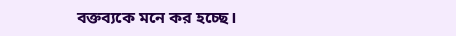বক্তব্যকে মনে কর হচ্ছে।